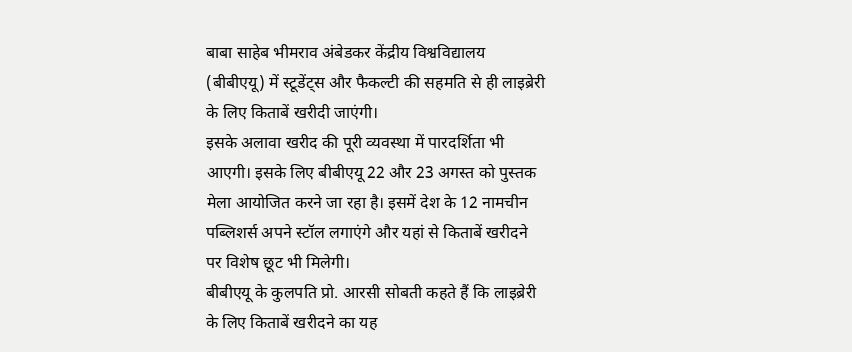बाबा साहेब भीमराव अंबेडकर केंद्रीय विश्वविद्यालय (बीबीएयू) में स्टूडेंट्स और फैकल्टी की सहमति से ही लाइब्रेरी के लिए किताबें खरीदी जाएंगी।
इसके अलावा खरीद की पूरी व्यवस्था में पारदर्शिता भी आएगी। इसके लिए बीबीएयू 22 और 23 अगस्त को पुस्तक मेला आयोजित करने जा रहा है। इसमें देश के 12 नामचीन पब्लिशर्स अपने स्टॉल लगाएंगे और यहां से किताबें खरीदने पर विशेष छूट भी मिलेगी।
बीबीएयू के कुलपति प्रो. आरसी सोबती कहते हैं कि लाइब्रेरी के लिए किताबें खरीदने का यह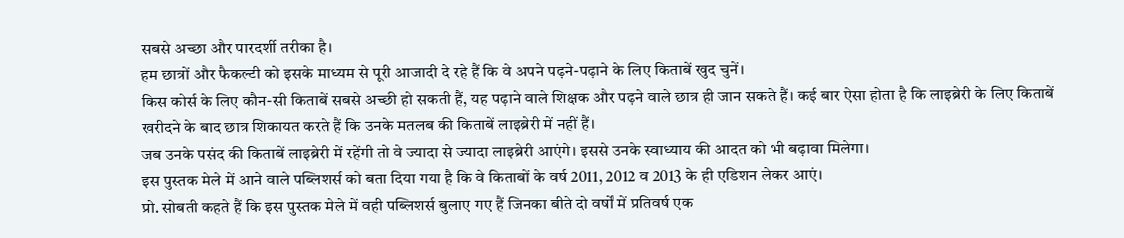सबसे अच्छा और पारदर्शी तरीका है।
हम छात्रों और फैकल्टी को इसके माध्यम से पूरी आजादी दे रहे हैं कि वे अपने पढ़ने-पढ़ाने के लिए किताबें खुद चुनें।
किस कोर्स के लिए कौन-सी किताबें सबसे अच्छी हो सकती हैं, यह पढ़ाने वाले शिक्षक और पढ़ने वाले छात्र ही जान सकते हैं। कई बार ऐसा होता है कि लाइब्रेरी के लिए किताबें खरीदने के बाद छात्र शिकायत करते हैं कि उनके मतलब की किताबें लाइब्रेरी में नहीं हैं।
जब उनके पसंद की किताबें लाइब्रेरी में रहेंगी तो वे ज्यादा से ज्यादा लाइब्रेरी आएंगे। इससे उनके स्वाध्याय की आदत को भी बढ़ावा मिलेगा।
इस पुस्तक मेले में आने वाले पब्लिशर्स को बता दिया गया है कि वे किताबों के वर्ष 2011, 2012 व 2013 के ही एडिशन लेकर आएं।
प्रो. सोबती कहते हैं कि इस पुस्तक मेले में वही पब्लिशर्स बुलाए गए हैं जिनका बीते दो वर्षों में प्रतिवर्ष एक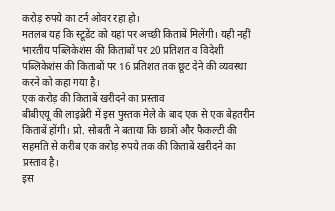करोड़ रुपये का टर्न ओवर रहा हो।
मतलब यह कि स्टूडेंट को यहां पर अच्छी किताबें मिलेंगी। यही नहीं भारतीय पब्लिकेशंस की किताबों पर 20 प्रतिशत व विदेशी पब्लिकेशंस की किताबों पर 16 प्रतिशत तक छूट देने की व्यवस्था करने को कहा गया है।
एक करोड़ की किताबें खरीदने का प्रस्ताव
बीबीएयू की लाइब्रेरी में इस पुस्तक मेले के बाद एक से एक बेहतरीन किताबें होंगी। प्रो. सोबती ने बताया कि छात्रों और फैकल्टी की सहमति से करीब एक करोड़ रुपये तक की किताबें खरीदने का प्रस्ताव है।
इस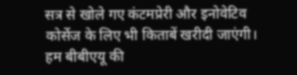सत्र से खोले गए कंटमप्रेरी और इनोवेटिव कोर्सेज के लिए भी किताबें खरीदी जाएंगी। हम बीबीएयू की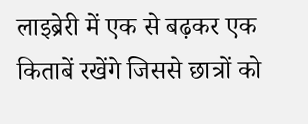लाइब्रेरी में एक से बढ़कर एक किताबें रखेंगे जिससे छात्रों को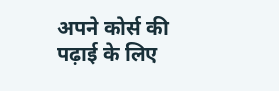अपने कोर्स की पढ़ाई के लिए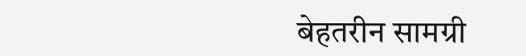बेहतरीन सामग्री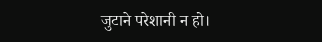जुटाने परेशानी न हो।